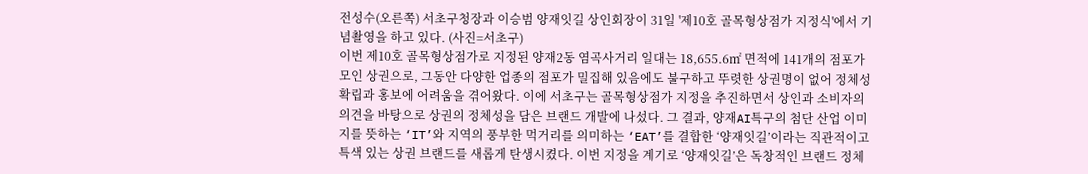전성수(오른쪽) 서초구청장과 이승범 양재잇길 상인회장이 31일 '제10호 골목형상점가 지정식'에서 기념촬영을 하고 있다. (사진=서초구)
이번 제10호 골목형상점가로 지정된 양재2동 염곡사거리 일대는 18,655.6㎡ 면적에 141개의 점포가 모인 상권으로, 그동안 다양한 업종의 점포가 밀집해 있음에도 불구하고 뚜렷한 상권명이 없어 정체성 확립과 홍보에 어려움을 겪어왔다. 이에 서초구는 골목형상점가 지정을 추진하면서 상인과 소비자의 의견을 바탕으로 상권의 정체성을 담은 브랜드 개발에 나섰다. 그 결과, 양재AI특구의 첨단 산업 이미지를 뜻하는 ‘IT’와 지역의 풍부한 먹거리를 의미하는 ‘EAT’를 결합한 ‘양재잇길’이라는 직관적이고 특색 있는 상권 브랜드를 새롭게 탄생시켰다. 이번 지정을 계기로 ‘양재잇길’은 독창적인 브랜드 정체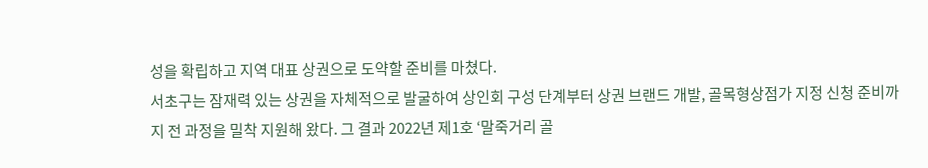성을 확립하고 지역 대표 상권으로 도약할 준비를 마쳤다.
서초구는 잠재력 있는 상권을 자체적으로 발굴하여 상인회 구성 단계부터 상권 브랜드 개발, 골목형상점가 지정 신청 준비까지 전 과정을 밀착 지원해 왔다. 그 결과 2022년 제1호 ‘말죽거리 골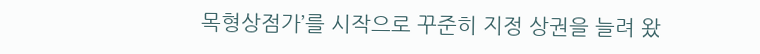목형상점가’를 시작으로 꾸준히 지정 상권을 늘려 왔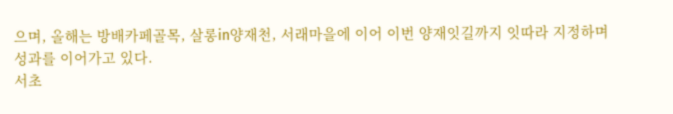으며, 올해는 방배카페골목, 살롱in양재천, 서래마을에 이어 이번 양재잇길까지 잇따라 지정하며 성과를 이어가고 있다.
서초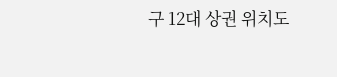구 12대 상권 위치도